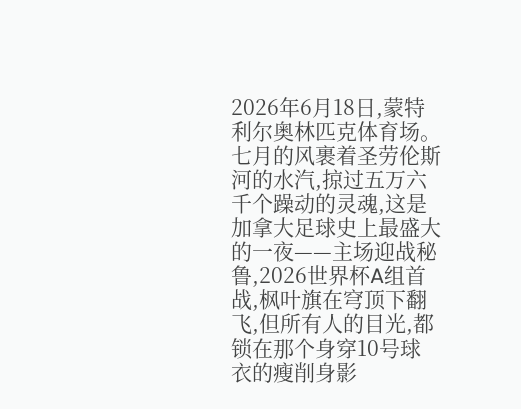2026年6月18日,蒙特利尔奥林匹克体育场。
七月的风裹着圣劳伦斯河的水汽,掠过五万六千个躁动的灵魂,这是加拿大足球史上最盛大的一夜——主场迎战秘鲁,2026世界杯A组首战,枫叶旗在穹顶下翻飞,但所有人的目光,都锁在那个身穿10号球衣的瘦削身影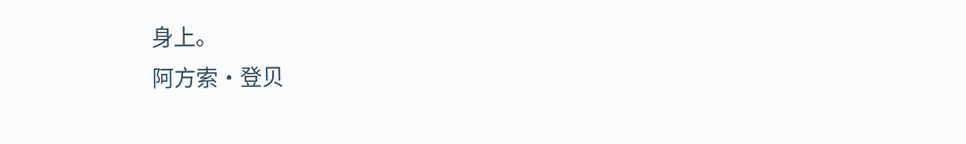身上。
阿方索·登贝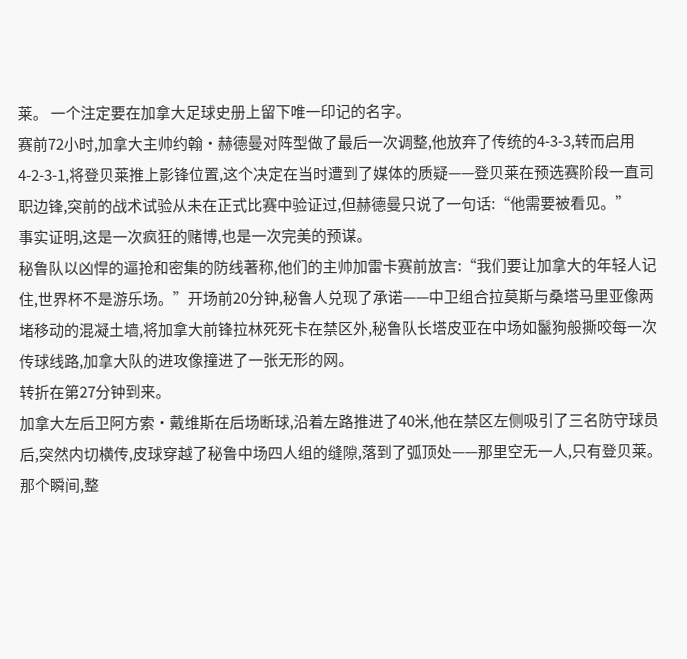莱。 一个注定要在加拿大足球史册上留下唯一印记的名字。
赛前72小时,加拿大主帅约翰·赫德曼对阵型做了最后一次调整,他放弃了传统的4-3-3,转而启用4-2-3-1,将登贝莱推上影锋位置,这个决定在当时遭到了媒体的质疑——登贝莱在预选赛阶段一直司职边锋,突前的战术试验从未在正式比赛中验证过,但赫德曼只说了一句话:“他需要被看见。”
事实证明,这是一次疯狂的赌博,也是一次完美的预谋。
秘鲁队以凶悍的逼抢和密集的防线著称,他们的主帅加雷卡赛前放言:“我们要让加拿大的年轻人记住,世界杯不是游乐场。”开场前20分钟,秘鲁人兑现了承诺——中卫组合拉莫斯与桑塔马里亚像两堵移动的混凝土墙,将加拿大前锋拉林死死卡在禁区外,秘鲁队长塔皮亚在中场如鬣狗般撕咬每一次传球线路,加拿大队的进攻像撞进了一张无形的网。
转折在第27分钟到来。
加拿大左后卫阿方索·戴维斯在后场断球,沿着左路推进了40米,他在禁区左侧吸引了三名防守球员后,突然内切横传,皮球穿越了秘鲁中场四人组的缝隙,落到了弧顶处——那里空无一人,只有登贝莱。
那个瞬间,整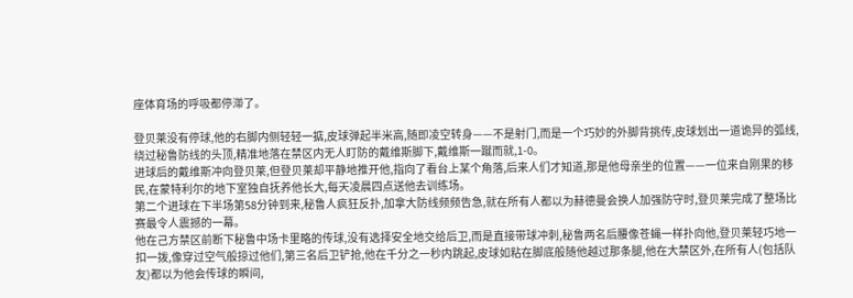座体育场的呼吸都停滞了。

登贝莱没有停球,他的右脚内侧轻轻一掂,皮球弹起半米高,随即凌空转身——不是射门,而是一个巧妙的外脚背挑传,皮球划出一道诡异的弧线,绕过秘鲁防线的头顶,精准地落在禁区内无人盯防的戴维斯脚下,戴维斯一蹴而就,1-0。
进球后的戴维斯冲向登贝莱,但登贝莱却平静地推开他,指向了看台上某个角落,后来人们才知道,那是他母亲坐的位置——一位来自刚果的移民,在蒙特利尔的地下室独自抚养他长大,每天凌晨四点送他去训练场。
第二个进球在下半场第58分钟到来,秘鲁人疯狂反扑,加拿大防线频频告急,就在所有人都以为赫德曼会换人加强防守时,登贝莱完成了整场比赛最令人震撼的一幕。
他在己方禁区前断下秘鲁中场卡里略的传球,没有选择安全地交给后卫,而是直接带球冲刺,秘鲁两名后腰像苍蝇一样扑向他,登贝莱轻巧地一扣一拨,像穿过空气般掠过他们,第三名后卫铲抢,他在千分之一秒内跳起,皮球如粘在脚底般随他越过那条腿,他在大禁区外,在所有人(包括队友)都以为他会传球的瞬间,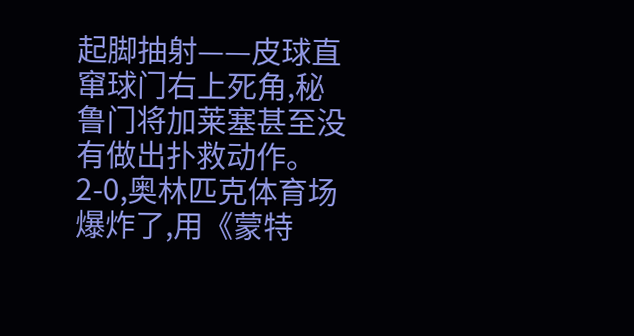起脚抽射——皮球直窜球门右上死角,秘鲁门将加莱塞甚至没有做出扑救动作。
2-0,奥林匹克体育场爆炸了,用《蒙特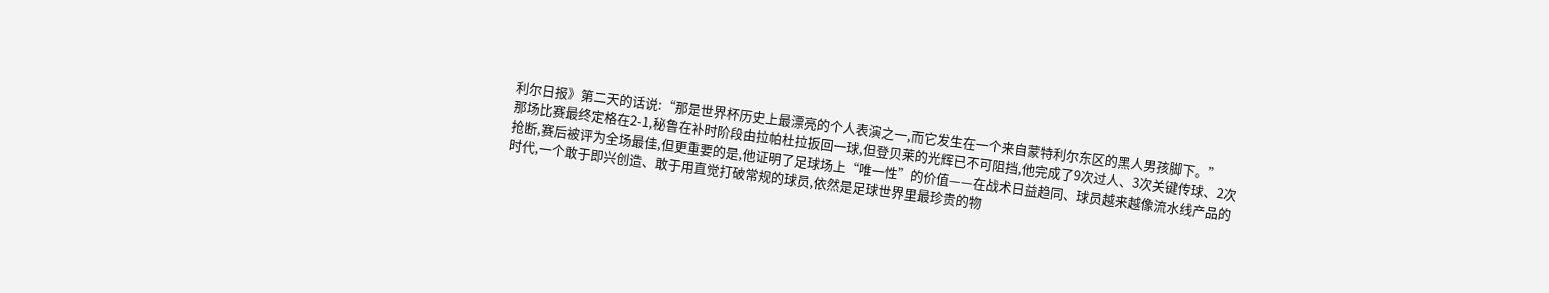利尔日报》第二天的话说:“那是世界杯历史上最漂亮的个人表演之一,而它发生在一个来自蒙特利尔东区的黑人男孩脚下。”
那场比赛最终定格在2-1,秘鲁在补时阶段由拉帕杜拉扳回一球,但登贝莱的光辉已不可阻挡,他完成了9次过人、3次关键传球、2次抢断,赛后被评为全场最佳,但更重要的是,他证明了足球场上“唯一性”的价值——在战术日益趋同、球员越来越像流水线产品的时代,一个敢于即兴创造、敢于用直觉打破常规的球员,依然是足球世界里最珍贵的物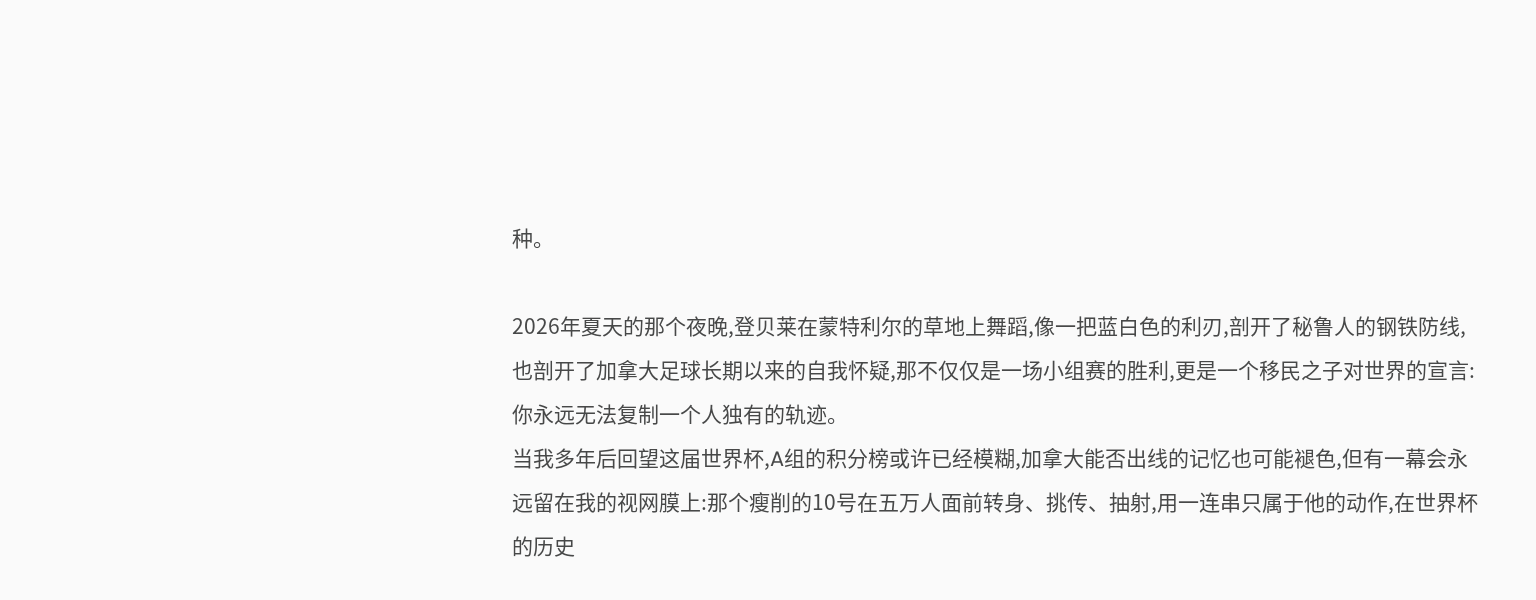种。

2026年夏天的那个夜晚,登贝莱在蒙特利尔的草地上舞蹈,像一把蓝白色的利刃,剖开了秘鲁人的钢铁防线,也剖开了加拿大足球长期以来的自我怀疑,那不仅仅是一场小组赛的胜利,更是一个移民之子对世界的宣言:你永远无法复制一个人独有的轨迹。
当我多年后回望这届世界杯,A组的积分榜或许已经模糊,加拿大能否出线的记忆也可能褪色,但有一幕会永远留在我的视网膜上:那个瘦削的10号在五万人面前转身、挑传、抽射,用一连串只属于他的动作,在世界杯的历史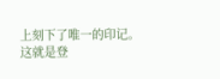上刻下了唯一的印记。
这就是登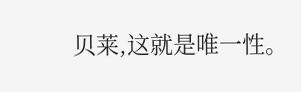贝莱,这就是唯一性。